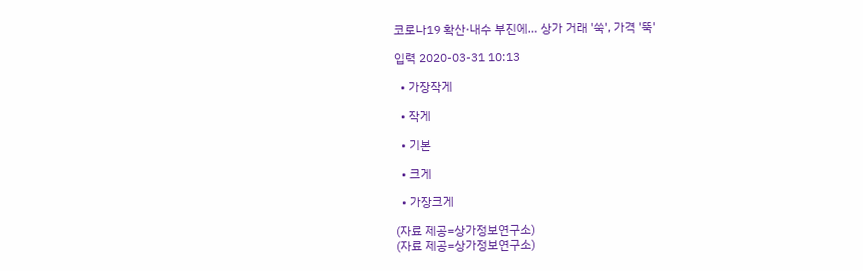코로나19 확산·내수 부진에… 상가 거래 '쑥', 가격 '뚝'

입력 2020-03-31 10:13

  • 가장작게

  • 작게

  • 기본

  • 크게

  • 가장크게

(자료 제공=상가정보연구소)
(자료 제공=상가정보연구소)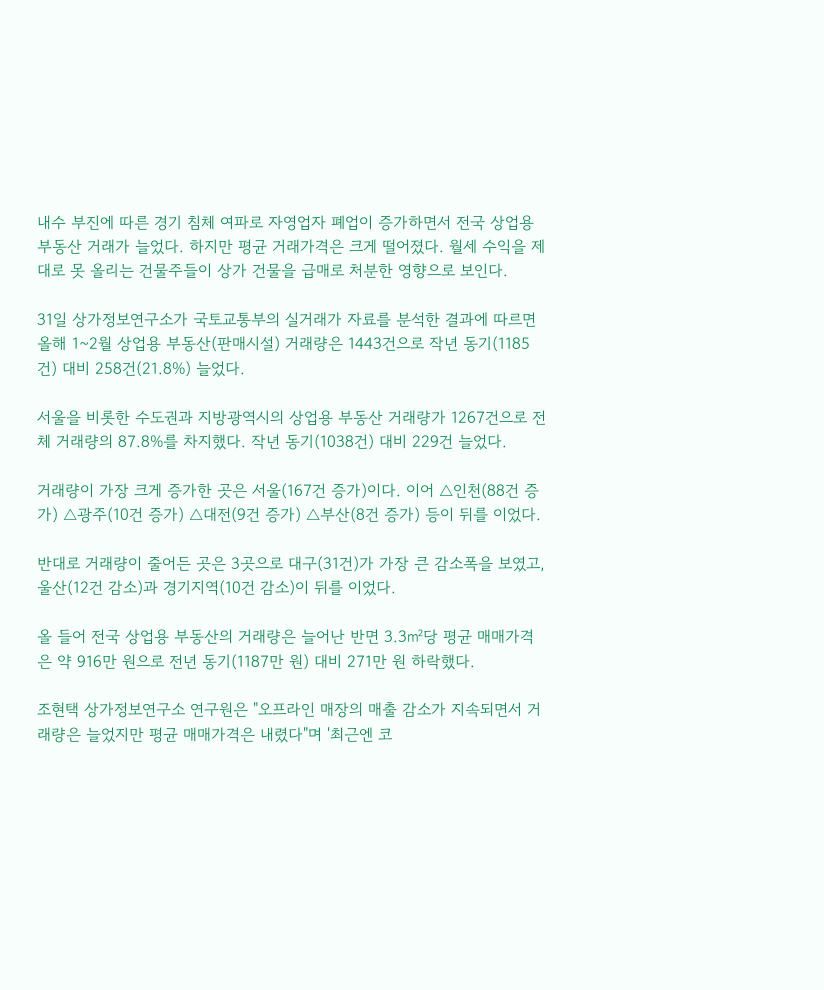내수 부진에 따른 경기 침체 여파로 자영업자 폐업이 증가하면서 전국 상업용 부동산 거래가 늘었다. 하지만 평균 거래가격은 크게 떨어졌다. 월세 수익을 제대로 못 올리는 건물주들이 상가 건물을 급매로 처분한 영향으로 보인다.

31일 상가정보연구소가 국토교통부의 실거래가 자료를 분석한 결과에 따르면 올해 1~2월 상업용 부동산(판매시설) 거래량은 1443건으로 작년 동기(1185건) 대비 258건(21.8%) 늘었다.

서울을 비롯한 수도권과 지방광역시의 상업용 부동산 거래량가 1267건으로 전체 거래량의 87.8%를 차지했다. 작년 동기(1038건) 대비 229건 늘었다.

거래량이 가장 크게 증가한 곳은 서울(167건 증가)이다. 이어 △인천(88건 증가) △광주(10건 증가) △대전(9건 증가) △부산(8건 증가) 등이 뒤를 이었다.

반대로 거래량이 줄어든 곳은 3곳으로 대구(31건)가 가장 큰 감소폭을 보였고, 울산(12건 감소)과 경기지역(10건 감소)이 뒤를 이었다.

올 들어 전국 상업용 부동산의 거래량은 늘어난 반면 3.3㎡당 평균 매매가격은 약 916만 원으로 전년 동기(1187만 원) 대비 271만 원 하락했다.

조현택 상가정보연구소 연구원은 "오프라인 매장의 매출 감소가 지속되면서 거래량은 늘었지만 평균 매매가격은 내렸다"며 '최근엔 코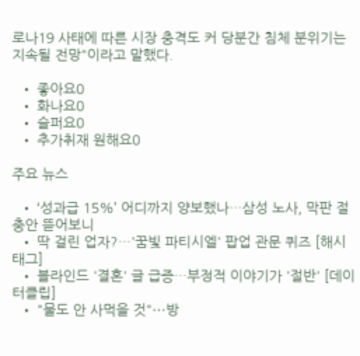로나19 사태에 따른 시장 충격도 커 당분간 침체 분위기는 지속될 전망"이라고 말했다.

  • 좋아요0
  • 화나요0
  • 슬퍼요0
  • 추가취재 원해요0

주요 뉴스

  • ‘성과급 15%’ 어디까지 양보했나…삼성 노사, 막판 절충안 뜯어보니
  • 딱 걸린 업자?…'꿈빛 파티시엘' 팝업 관문 퀴즈 [해시태그]
  • 블라인드 '결혼' 글 급증…부정적 이야기가 '절반' [데이터클립]
  • "물도 안 사먹을 것"⋯방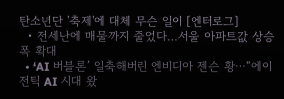탄소년단 '축제'에 대체 무슨 일이 [엔터로그]
  • 전세난에 매물까지 줄었다…서울 아파트값 상승폭 확대
  • ‘AI 버블론’ 일축해버린 엔비디아 젠슨 황⋯“에이전틱 AI 시대 왔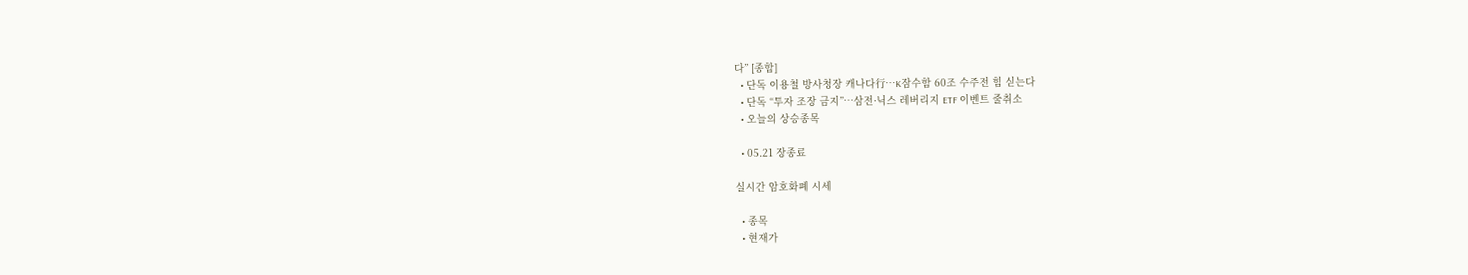다” [종합]
  • 단독 이용철 방사청장 캐나다行…K잠수함 60조 수주전 힘 싣는다
  • 단독 “투자 조장 금지”…삼전·닉스 레버리지 ETF 이벤트 줄취소
  • 오늘의 상승종목

  • 05.21 장종료

실시간 암호화폐 시세

  • 종목
  • 현재가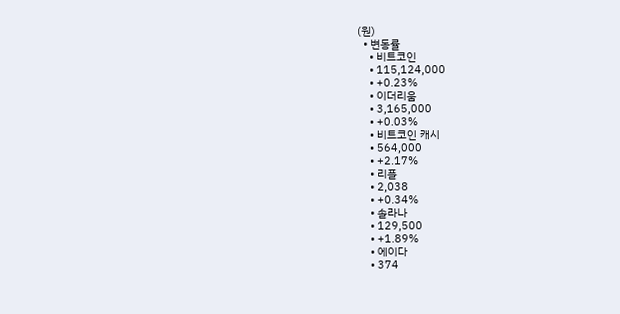(원)
  • 변동률
    • 비트코인
    • 115,124,000
    • +0.23%
    • 이더리움
    • 3,165,000
    • +0.03%
    • 비트코인 캐시
    • 564,000
    • +2.17%
    • 리플
    • 2,038
    • +0.34%
    • 솔라나
    • 129,500
    • +1.89%
    • 에이다
    • 374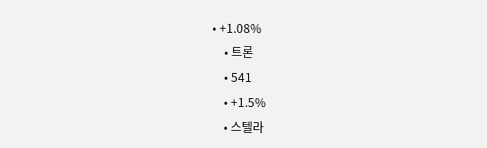• +1.08%
    • 트론
    • 541
    • +1.5%
    • 스텔라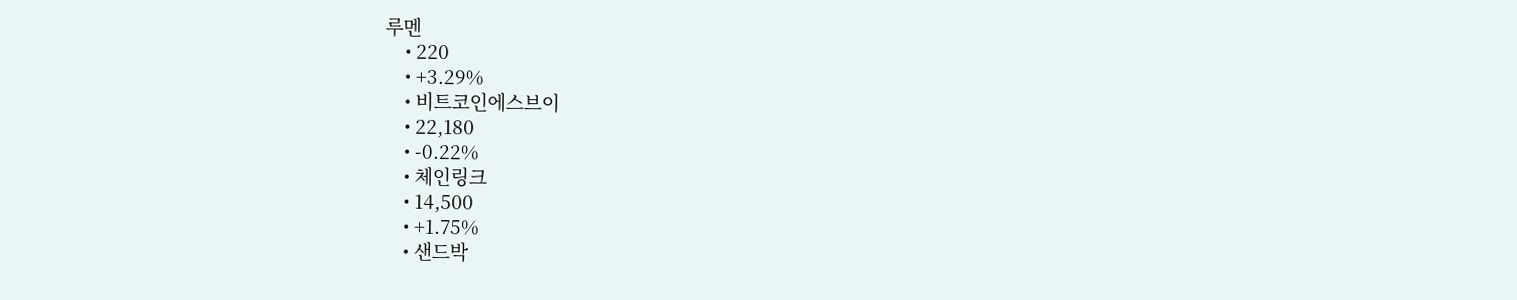루멘
    • 220
    • +3.29%
    • 비트코인에스브이
    • 22,180
    • -0.22%
    • 체인링크
    • 14,500
    • +1.75%
    • 샌드박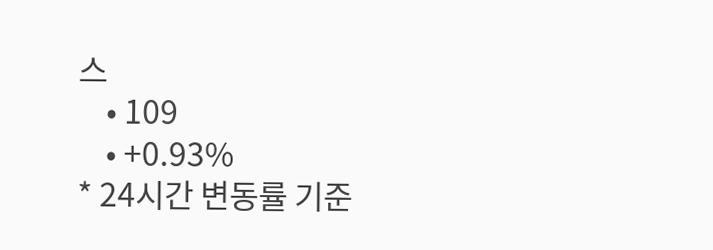스
    • 109
    • +0.93%
* 24시간 변동률 기준